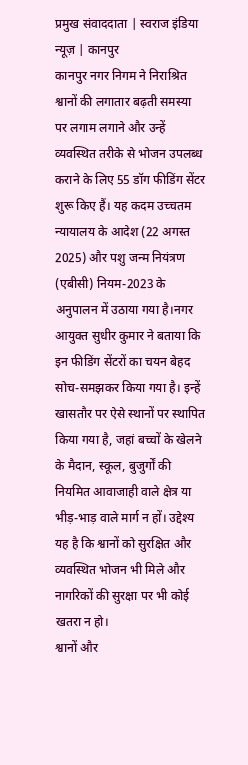प्रमुख संवाददाता | स्वराज इंडिया न्यूज़ | कानपुर
कानपुर नगर निगम ने निराश्रित श्वानों की लगातार बढ़ती समस्या पर लगाम लगाने और उन्हें व्यवस्थित तरीके से भोजन उपलब्ध कराने के लिए 55 डॉग फीडिंग सेंटर शुरू किए हैं। यह कदम उच्चतम न्यायालय के आदेश (22 अगस्त 2025) और पशु जन्म नियंत्रण (एबीसी) नियम-2023 के अनुपालन में उठाया गया है।नगर आयुक्त सुधीर कुमार ने बताया कि इन फीडिंग सेंटरों का चयन बेहद सोच-समझकर किया गया है। इन्हें खासतौर पर ऐसे स्थानों पर स्थापित किया गया है, जहां बच्चों के खेलने के मैदान, स्कूल, बुजुर्गों की नियमित आवाजाही वाले क्षेत्र या भीड़-भाड़ वाले मार्ग न हों। उद्देश्य यह है कि श्वानों को सुरक्षित और व्यवस्थित भोजन भी मिले और नागरिकों की सुरक्षा पर भी कोई खतरा न हो।
श्वानों और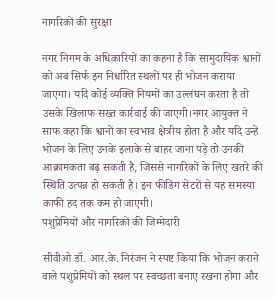नागरिकों की सुरक्षा

नगर निगम के अधिकारियों का कहना है कि सामुदायिक श्वानों को अब सिर्फ इन निर्धारित स्थलों पर ही भोजन कराया जाएगा। यदि कोई व्यक्ति नियमों का उल्लंघन करता है तो उसके खिलाफ सख्त कार्रवाई की जाएगी।नगर आयुक्त ने साफ कहा कि श्वानों का स्वभाव क्षेत्रीय होता है और यदि उन्हें भोजन के लिए उनके इलाके से बाहर जाना पड़े तो उनकी आक्रामकता बढ़ सकती है, जिससे नागरिकों के लिए खतरे की स्थिति उत्पन्न हो सकती है। इन फीडिंग सेंटरों से यह समस्या काफी हद तक कम हो जाएगी।
पशुप्रेमियों और नागरिकों की जिम्मेदारी

सीवीओ डॉ. आर.के. निरंजन ने स्पष्ट किया कि भोजन कराने वाले पशुप्रेमियों को स्थल पर स्वच्छता बनाए रखना होगा और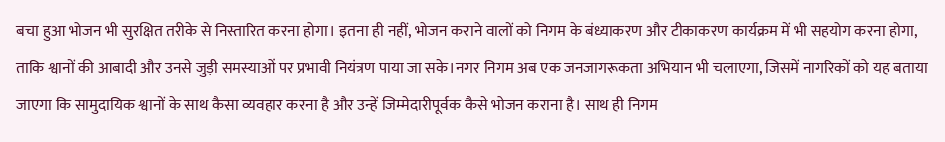बचा हुआ भोजन भी सुरक्षित तरीके से निस्तारित करना होगा। इतना ही नहीं, भोजन कराने वालों को निगम के बंध्याकरण और टीकाकरण कार्यक्रम में भी सहयोग करना होगा, ताकि श्वानों की आबादी और उनसे जुड़ी समस्याओं पर प्रभावी नियंत्रण पाया जा सके।नगर निगम अब एक जनजागरूकता अभियान भी चलाएगा, जिसमें नागरिकों को यह बताया जाएगा कि सामुदायिक श्वानों के साथ कैसा व्यवहार करना है और उन्हें जिम्मेदारीपूर्वक कैसे भोजन कराना है। साथ ही निगम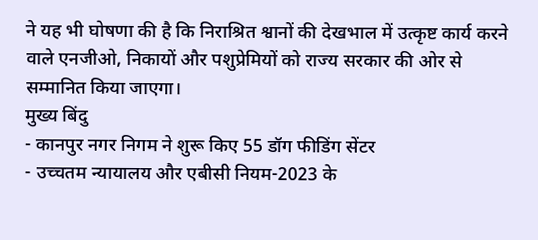ने यह भी घोषणा की है कि निराश्रित श्वानों की देखभाल में उत्कृष्ट कार्य करने वाले एनजीओ, निकायों और पशुप्रेमियों को राज्य सरकार की ओर से सम्मानित किया जाएगा।
मुख्य बिंदु
- कानपुर नगर निगम ने शुरू किए 55 डॉग फीडिंग सेंटर
- उच्चतम न्यायालय और एबीसी नियम-2023 के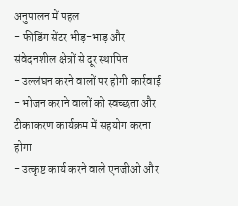अनुपालन में पहल
- फीडिंग सेंटर भीड़-भाड़ और संवेदनशील क्षेत्रों से दूर स्थापित
- उल्लंघन करने वालों पर होगी कार्रवाई
- भोजन कराने वालों को स्वच्छता और टीकाकरण कार्यक्रम में सहयोग करना होगा
- उत्कृष्ट कार्य करने वाले एनजीओ और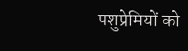पशुप्रेमियों को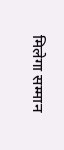मिलेगा सम्मान